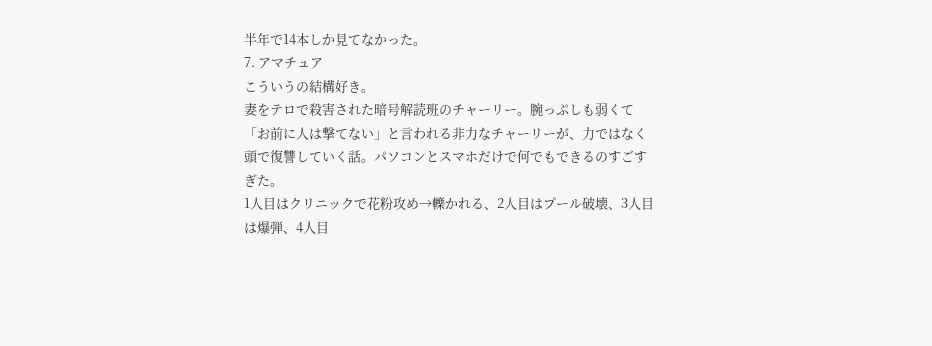半年で14本しか見てなかった。
7. アマチュア
こういうの結構好き。
妻をテロで殺害された暗号解読班のチャーリー。腕っぷしも弱くて「お前に人は撃てない」と言われる非力なチャーリーが、力ではなく頭で復讐していく話。パソコンとスマホだけで何でもできるのすごすぎた。
1人目はクリニックで花粉攻め→轢かれる、2人目はプール破壊、3人目は爆弾、4人目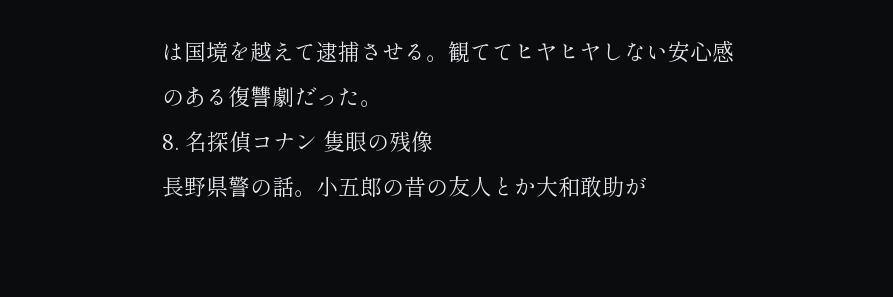は国境を越えて逮捕させる。観ててヒヤヒヤしない安心感のある復讐劇だった。
8. 名探偵コナン 隻眼の残像
長野県警の話。小五郎の昔の友人とか大和敢助が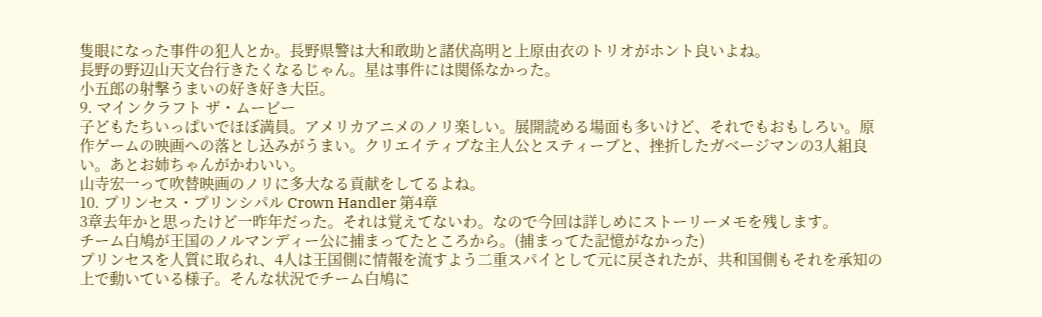隻眼になった事件の犯人とか。長野県警は大和敢助と諸伏高明と上原由衣のトリオがホント良いよね。
長野の野辺山天文台行きたくなるじゃん。星は事件には関係なかった。
小五郎の射撃うまいの好き好き大臣。
9. マインクラフト ザ・ムービー
子どもたちいっぱいでほぼ満員。アメリカアニメのノリ楽しい。展開読める場面も多いけど、それでもおもしろい。原作ゲームの映画への落とし込みがうまい。クリエイティブな主人公とスティーブと、挫折したガベージマンの3人組良い。あとお姉ちゃんがかわいい。
山寺宏一って吹替映画のノリに多大なる貢献をしてるよね。
10. プリンセス・プリンシパル Crown Handler 第4章
3章去年かと思ったけど一昨年だった。それは覚えてないわ。なので今回は詳しめにストーリーメモを残します。
チーム白鳩が王国のノルマンディー公に捕まってたところから。(捕まってた記憶がなかった)
プリンセスを人質に取られ、4人は王国側に情報を流すよう二重スパイとして元に戻されたが、共和国側もそれを承知の上で動いている様子。そんな状況でチーム白鳩に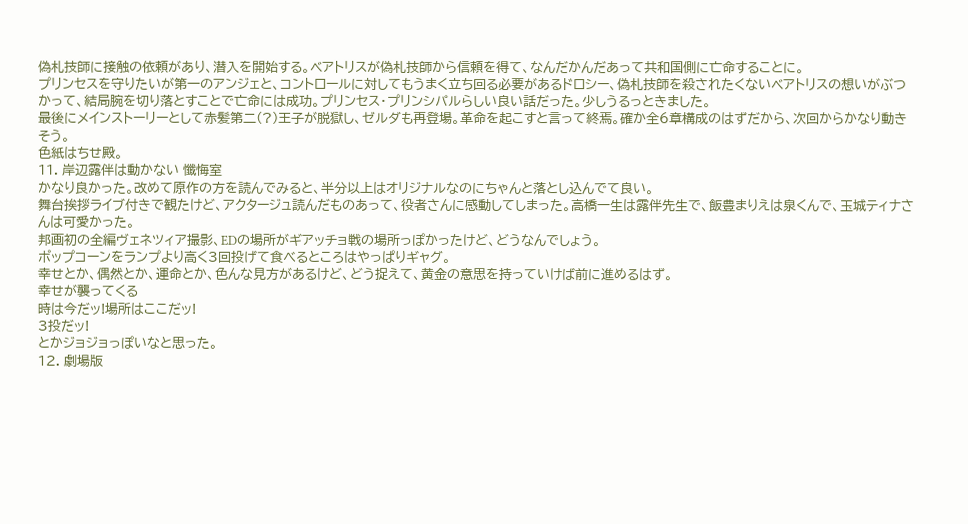偽札技師に接触の依頼があり、潜入を開始する。ベアトリスが偽札技師から信頼を得て、なんだかんだあって共和国側に亡命することに。
プリンセスを守りたいが第一のアンジェと、コントロールに対してもうまく立ち回る必要があるドロシー、偽札技師を殺されたくないベアトリスの想いがぶつかって、結局腕を切り落とすことで亡命には成功。プリンセス・プリンシパルらしい良い話だった。少しうるっときました。
最後にメインストーリーとして赤髪第二(?)王子が脱獄し、ゼルダも再登場。革命を起こすと言って終焉。確か全6章構成のはずだから、次回からかなり動きそう。
色紙はちせ殿。
11. 岸辺露伴は動かない 懺悔室
かなり良かった。改めて原作の方を読んでみると、半分以上はオリジナルなのにちゃんと落とし込んでて良い。
舞台挨拶ライブ付きで観たけど、アクタージュ読んだものあって、役者さんに感動してしまった。高橋一生は露伴先生で、飯豊まりえは泉くんで、玉城ティナさんは可愛かった。
邦画初の全編ヴェネツィア撮影、EDの場所がギアッチョ戦の場所っぽかったけど、どうなんでしょう。
ポップコーンをランプより高く3回投げて食べるところはやっぱりギャグ。
幸せとか、偶然とか、運命とか、色んな見方があるけど、どう捉えて、黄金の意思を持っていけば前に進めるはず。
幸せが襲ってくる
時は今だッ!場所はここだッ!
3投だッ!
とかジョジョっぽいなと思った。
12. 劇場版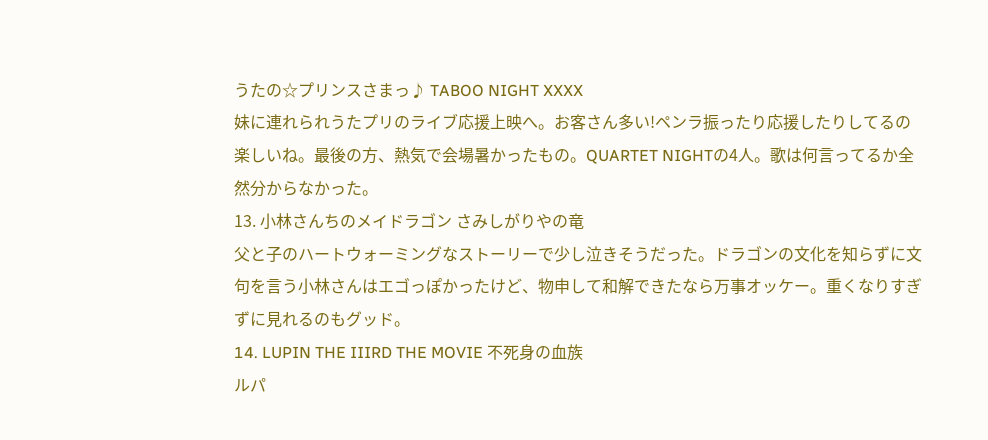うたの☆プリンスさまっ♪ TABOO NIGHT XXXX
妹に連れられうたプリのライブ応援上映へ。お客さん多い!ペンラ振ったり応援したりしてるの楽しいね。最後の方、熱気で会場暑かったもの。QUARTET NIGHTの4人。歌は何言ってるか全然分からなかった。
13. 小林さんちのメイドラゴン さみしがりやの竜
父と子のハートウォーミングなストーリーで少し泣きそうだった。ドラゴンの文化を知らずに文句を言う小林さんはエゴっぽかったけど、物申して和解できたなら万事オッケー。重くなりすぎずに見れるのもグッド。
14. LUPIN THE IIIRD THE MOVIE 不死身の血族
ルパ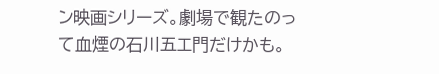ン映画シリーズ。劇場で観たのって血煙の石川五エ門だけかも。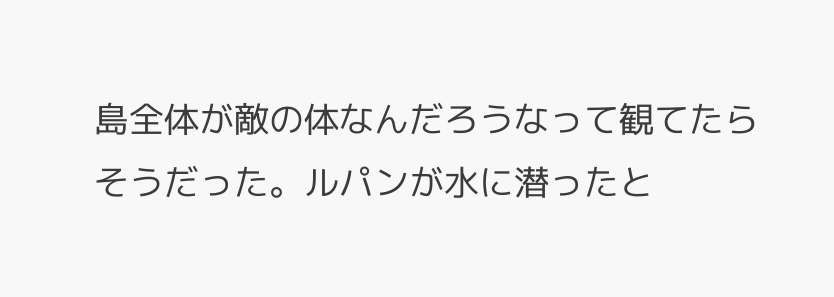島全体が敵の体なんだろうなって観てたらそうだった。ルパンが水に潜ったと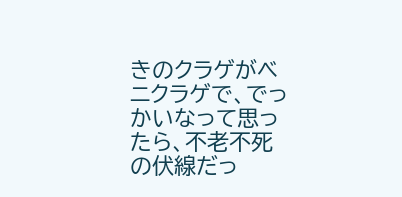きのクラゲがベニクラゲで、でっかいなって思ったら、不老不死の伏線だっ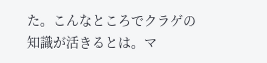た。こんなところでクラゲの知識が活きるとは。マ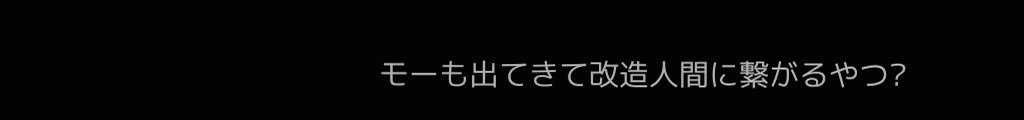モーも出てきて改造人間に繋がるやつ?